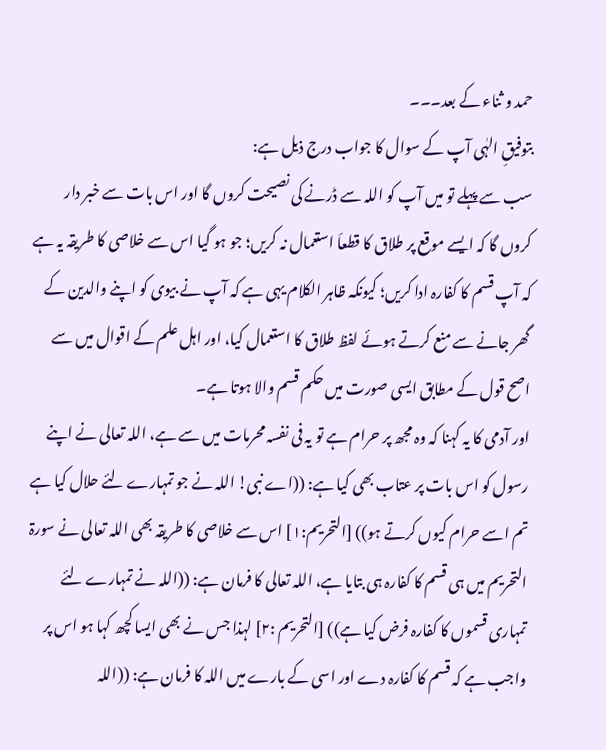حمد و ثناء کے بعد۔۔۔
بتوفیقِ الہٰی آپ کے سوال کا جواب درج ذیل ہے:
سب سے پہلے تو میں آپ کو اللہ سے ڈرنے کی نصیحت کروں گا اور اس بات سے خبر دار کروں گا کہ ایسے موقع پر طلاق کا قطعاَ استعمال نہ کریں؛ جو ہو گیا اس سے خلاصی کا طریقہ یہ ہے کہ آپ قسم کا کفارہ ادا کریں؛ کیونکہ ظاہر الکلام یہی ہے کہ آپ نے بیوی کو اپنے والدین کے گھر جانے سے منع کرتے ہوئے لفظ طلاق کا استعمال کیا، اور اہل علم کے اقوال میں سے اصح قول کے مطابق ایسی صورت میں حکم قسم والا ہوتا ہے۔
اور آدمی کا یہ کہنا کہ وہ مجھ پر حرام ہے تو یہ فی نفسہ محرمات میں سے ہے، اللہ تعالی نے اپنے رسول کو اس بات پر عتاب بھی کیا ہے: ((اے نبی! اللہ نے جو تمہارے لئے حلال کیا ہے تم اسے حرام کیوں کرتے ہو)) [التحریم:۱] اس سے خلاصی کا طریقہ بھی اللہ تعالی نے سورۃ التحریم میں ہی قسم کا کفارہ ہی بتایا ہے، اللہ تعالی کا فرمان ہے: ((اللہ نے تمہارے لئے تمہاری قسموں کا کفارہ فرض کیا ہے)) [التحریم :۲] لہذا جس نے بھی ایسا کچھ کہا ہو اس پر واجب ہے کہ قسم کا کفارہ دے اور اسی کے بارے میں اللہ کا فرمان ہے: ((اللہ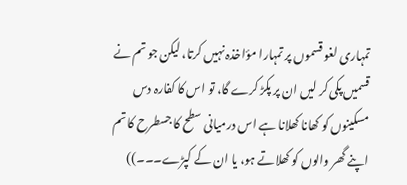تمہاری لغو قسموں پر تمہارا مؤاخذہ نہیں کرتا، لیکن جو تم نے قسمیں پکی کر لیں ان پر پکڑ کرے گا، تو اس کا کفارہ دس مسکینوں کو کھانا کھلانا ہے اس درمیانی سطح کا جسطرح کا تم اپنے گھر والوں کو کھلاتے ہو، یا ان کے کپڑے۔۔۔))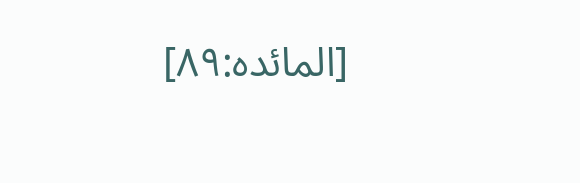[المائدہ:۸۹]